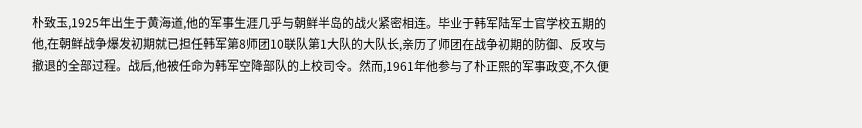朴致玉,1925年出生于黄海道,他的军事生涯几乎与朝鲜半岛的战火紧密相连。毕业于韩军陆军士官学校五期的他,在朝鲜战争爆发初期就已担任韩军第8师团10联队第1大队的大队长,亲历了师团在战争初期的防御、反攻与撤退的全部过程。战后,他被任命为韩军空降部队的上校司令。然而,1961年他参与了朴正熙的军事政变,不久便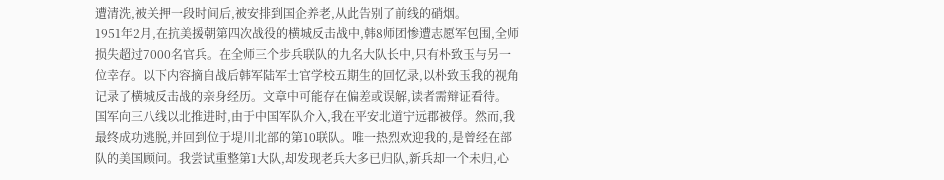遭清洗,被关押一段时间后,被安排到国企养老,从此告别了前线的硝烟。
1951年2月,在抗美援朝第四次战役的横城反击战中,韩8师团惨遭志愿军包围,全师损失超过7000名官兵。在全师三个步兵联队的九名大队长中,只有朴致玉与另一位幸存。以下内容摘自战后韩军陆军士官学校五期生的回忆录,以朴致玉我的视角记录了横城反击战的亲身经历。文章中可能存在偏差或误解,读者需辩证看待。 国军向三八线以北推进时,由于中国军队介入,我在平安北道宁远郡被俘。然而,我最终成功逃脱,并回到位于堤川北部的第10联队。唯一热烈欢迎我的,是曾经在部队的美国顾问。我尝试重整第1大队,却发现老兵大多已归队,新兵却一个未归,心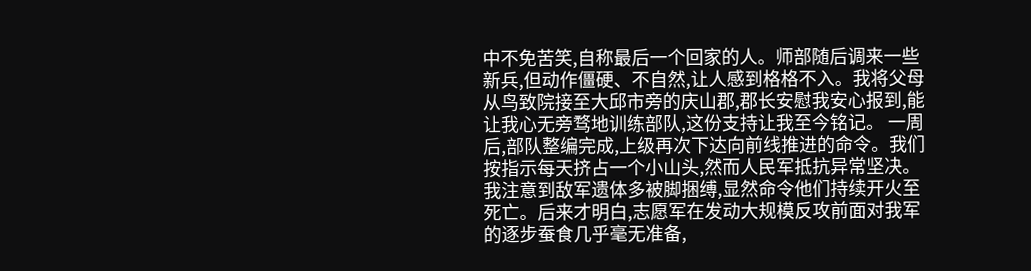中不免苦笑,自称最后一个回家的人。师部随后调来一些新兵,但动作僵硬、不自然,让人感到格格不入。我将父母从鸟致院接至大邱市旁的庆山郡,郡长安慰我安心报到,能让我心无旁骛地训练部队,这份支持让我至今铭记。 一周后,部队整编完成,上级再次下达向前线推进的命令。我们按指示每天挤占一个小山头,然而人民军抵抗异常坚决。我注意到敌军遗体多被脚捆缚,显然命令他们持续开火至死亡。后来才明白,志愿军在发动大规模反攻前面对我军的逐步蚕食几乎毫无准备,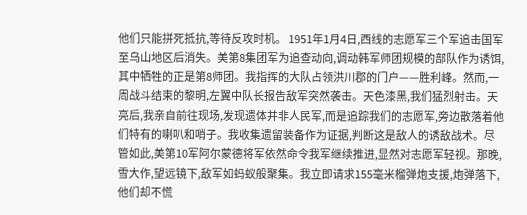他们只能拼死抵抗,等待反攻时机。 1951年1月4日,西线的志愿军三个军追击国军至乌山地区后消失。美第8集团军为追查动向,调动韩军师团规模的部队作为诱饵,其中牺牲的正是第8师团。我指挥的大队占领洪川郡的门户——胜利峰。然而,一周战斗结束的黎明,左翼中队长报告敌军突然袭击。天色漆黑,我们猛烈射击。天亮后,我亲自前往现场,发现遗体并非人民军,而是追踪我们的志愿军,旁边散落着他们特有的喇叭和哨子。我收集遗留装备作为证据,判断这是敌人的诱敌战术。尽管如此,美第10军阿尔蒙德将军依然命令我军继续推进,显然对志愿军轻视。那晚,雪大作,望远镜下,敌军如蚂蚁般聚集。我立即请求155毫米榴弹炮支援,炮弹落下,他们却不慌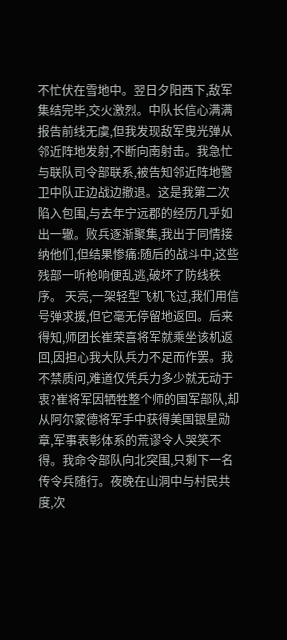不忙伏在雪地中。翌日夕阳西下,敌军集结完毕,交火激烈。中队长信心满满报告前线无虞,但我发现敌军曳光弹从邻近阵地发射,不断向南射击。我急忙与联队司令部联系,被告知邻近阵地警卫中队正边战边撤退。这是我第二次陷入包围,与去年宁远郡的经历几乎如出一辙。败兵逐渐聚集,我出于同情接纳他们,但结果惨痛:随后的战斗中,这些残部一听枪响便乱逃,破坏了防线秩序。 天亮,一架轻型飞机飞过,我们用信号弹求援,但它毫无停留地返回。后来得知,师团长崔荣喜将军就乘坐该机返回,因担心我大队兵力不足而作罢。我不禁质问,难道仅凭兵力多少就无动于衷?崔将军因牺牲整个师的国军部队,却从阿尔蒙德将军手中获得美国银星勋章,军事表彰体系的荒谬令人哭笑不得。我命令部队向北突围,只剩下一名传令兵随行。夜晚在山洞中与村民共度,次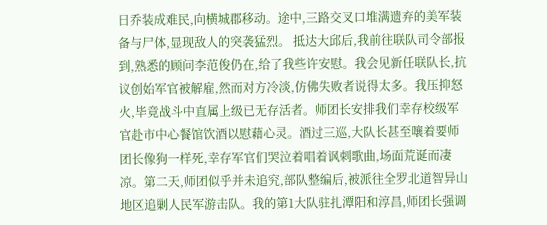日乔装成难民,向横城郡移动。途中,三路交叉口堆满遗弃的美军装备与尸体,显现敌人的突袭猛烈。 抵达大邱后,我前往联队司令部报到,熟悉的顾问李范俊仍在,给了我些许安慰。我会见新任联队长,抗议创始军官被解雇,然而对方冷淡,仿佛失败者说得太多。我压抑怒火,毕竟战斗中直属上级已无存活者。师团长安排我们幸存校级军官赴市中心餐馆饮酒以慰藉心灵。酒过三巡,大队长甚至嚷着要师团长像狗一样死,幸存军官们哭泣着唱着讽刺歌曲,场面荒诞而凄凉。第二天,师团似乎并未追究,部队整编后,被派往全罗北道智异山地区追剿人民军游击队。我的第1大队驻扎潭阳和淳昌,师团长强调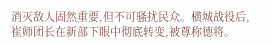消灭敌人固然重要,但不可骚扰民众。横城战役后,崔师团长在新部下眼中彻底转变,被尊称德将。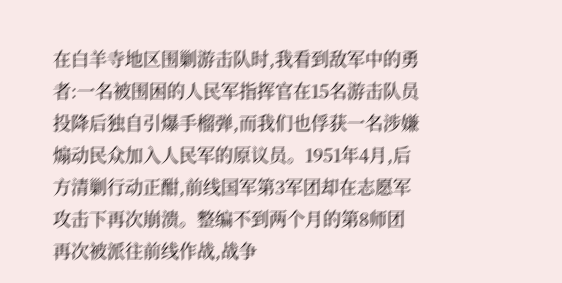在白羊寺地区围剿游击队时,我看到敌军中的勇者:一名被围困的人民军指挥官在15名游击队员投降后独自引爆手榴弹,而我们也俘获一名涉嫌煽动民众加入人民军的原议员。1951年4月,后方清剿行动正酣,前线国军第3军团却在志愿军攻击下再次崩溃。整编不到两个月的第8师团再次被派往前线作战,战争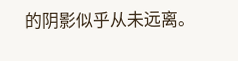的阴影似乎从未远离。